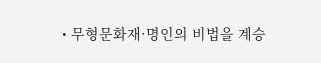• 무형문화재·명인의 비법을 계승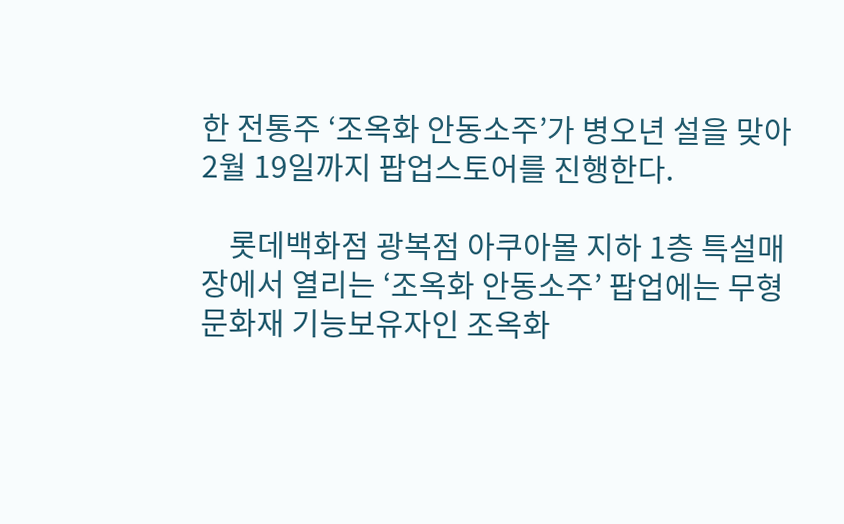한 전통주 ‘조옥화 안동소주’가 병오년 설을 맞아 2월 19일까지 팝업스토어를 진행한다.

    롯데백화점 광복점 아쿠아몰 지하 1층 특설매장에서 열리는 ‘조옥화 안동소주’ 팝업에는 무형문화재 기능보유자인 조옥화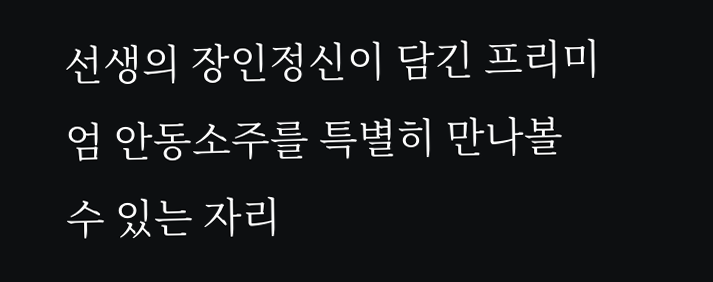선생의 장인정신이 담긴 프리미엄 안동소주를 특별히 만나볼 수 있는 자리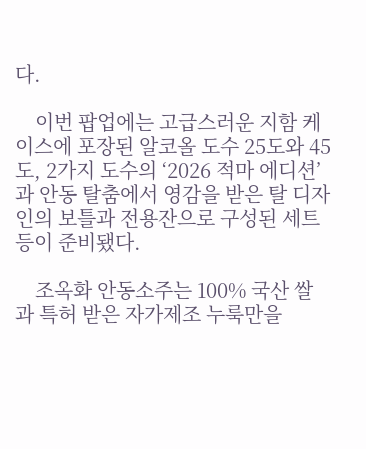다.

    이번 팝업에는 고급스러운 지함 케이스에 포장된 알코올 도수 25도와 45도, 2가지 도수의 ‘2026 적마 에디션’과 안동 탈춤에서 영감을 받은 탈 디자인의 보틀과 전용잔으로 구성된 세트 등이 준비됐다.

    조옥화 안동소주는 100% 국산 쌀과 특허 받은 자가제조 누룩만을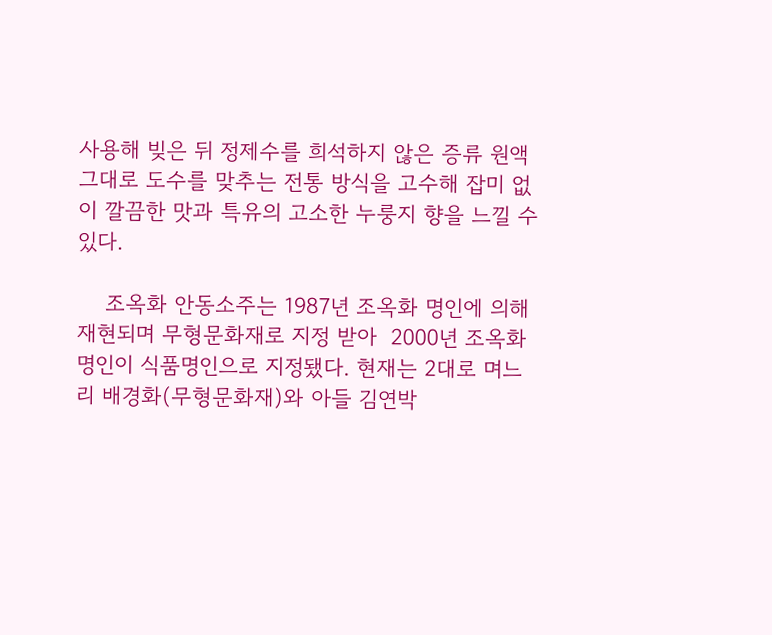사용해 빚은 뒤 정제수를 희석하지 않은 증류 원액 그대로 도수를 맞추는 전통 방식을 고수해 잡미 없이 깔끔한 맛과 특유의 고소한 누룽지 향을 느낄 수 있다.

    조옥화 안동소주는 1987년 조옥화 명인에 의해 재현되며 무형문화재로 지정 받아  2000년 조옥화 명인이 식품명인으로 지정됐다. 현재는 2대로 며느리 배경화(무형문화재)와 아들 김연박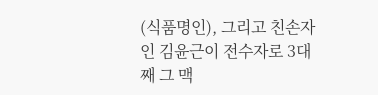(식품명인), 그리고 친손자인 김윤근이 전수자로 3대째 그 맥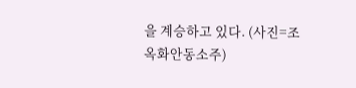을 계승하고 있다. (사진=조옥화안동소주)